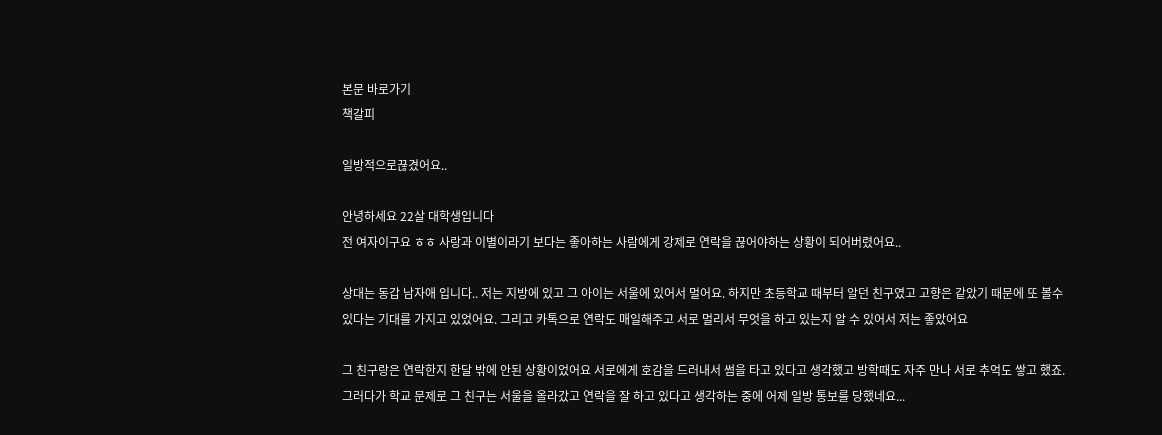본문 바로가기
책갈피

일방적으로끊겼어요..

안녕하세요 22살 대학생입니다
전 여자이구요 ㅎㅎ 사랑과 이별이라기 보다는 좋아하는 사람에게 강제로 연락을 끊어야하는 상황이 되어버렸어요..

상대는 동갑 남자애 입니다.. 저는 지방에 있고 그 아이는 서울에 있어서 멀어요. 하지만 초등학교 때부터 알던 친구였고 고향은 같았기 때문에 또 볼수 있다는 기대를 가지고 있었어요. 그리고 카톡으로 연락도 매일해주고 서로 멀리서 무엇을 하고 있는지 알 수 있어서 저는 좋았어요

그 친구랑은 연락한지 한달 밖에 안된 상황이었어요 서로에게 호감을 드러내서 썸을 타고 있다고 생각했고 방학때도 자주 만나 서로 추억도 쌓고 했죠. 그러다가 학교 문제로 그 친구는 서울을 올라갔고 연락을 잘 하고 있다고 생각하는 중에 어제 일방 통보를 당했네요...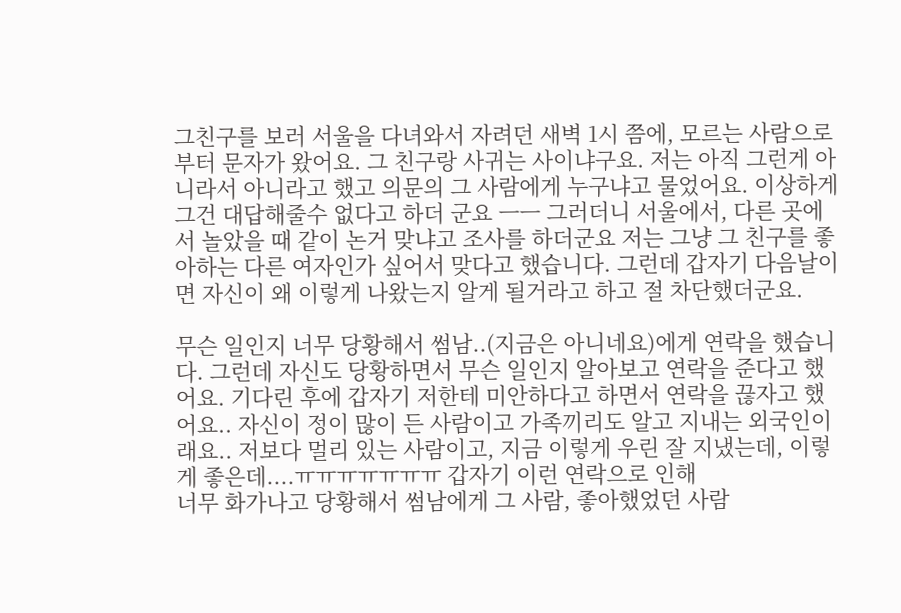그친구를 보러 서울을 다녀와서 자려던 새벽 1시 쯤에, 모르는 사람으로부터 문자가 왔어요. 그 친구랑 사귀는 사이냐구요. 저는 아직 그런게 아니라서 아니라고 했고 의문의 그 사람에게 누구냐고 물었어요. 이상하게 그건 대답해줄수 없다고 하더 군요 ㅡㅡ 그러더니 서울에서, 다른 곳에서 놀았을 때 같이 논거 맞냐고 조사를 하더군요 저는 그냥 그 친구를 좋아하는 다른 여자인가 싶어서 맞다고 했습니다. 그런데 갑자기 다음날이면 자신이 왜 이렇게 나왔는지 알게 될거라고 하고 절 차단했더군요.

무슨 일인지 너무 당황해서 썸남..(지금은 아니네요)에게 연락을 했습니다. 그런데 자신도 당황하면서 무슨 일인지 알아보고 연락을 준다고 했어요. 기다린 후에 갑자기 저한테 미안하다고 하면서 연락을 끊자고 했어요.. 자신이 정이 많이 든 사람이고 가족끼리도 알고 지내는 외국인이래요.. 저보다 멀리 있는 사람이고, 지금 이렇게 우린 잘 지냈는데, 이렇게 좋은데....ㅠㅠㅠㅠㅠㅠㅠ 갑자기 이런 연락으로 인해
너무 화가나고 당황해서 썸남에게 그 사람, 좋아했었던 사람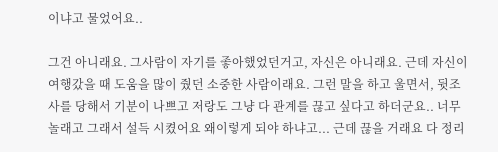이냐고 물었어요..

그건 아니래요. 그사람이 자기를 좋아했었던거고, 자신은 아니래요. 근데 자신이 여행갔을 때 도움을 많이 줬던 소중한 사람이래요. 그런 말을 하고 울면서, 뒷조사를 당해서 기분이 나쁘고 저랑도 그냥 다 관계를 끊고 싶다고 하더군요.. 너무 놀래고 그래서 설득 시켰어요 왜이렇게 되야 하냐고... 근데 끊을 거래요 다 정리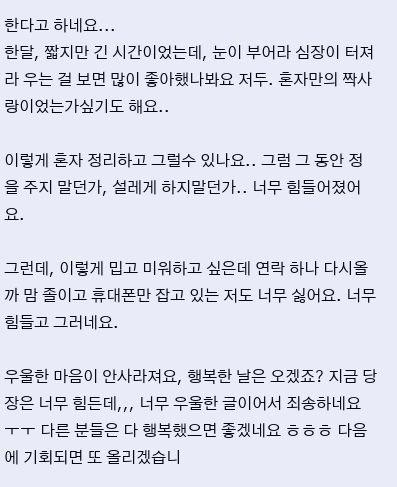한다고 하네요...
한달, 짧지만 긴 시간이었는데, 눈이 부어라 심장이 터져라 우는 걸 보면 많이 좋아했나봐요 저두. 혼자만의 짝사랑이었는가싶기도 해요..

이렇게 혼자 정리하고 그럴수 있나요.. 그럼 그 동안 정을 주지 말던가, 설레게 하지말던가.. 너무 힘들어졌어요.

그런데, 이렇게 밉고 미워하고 싶은데 연락 하나 다시올까 맘 졸이고 휴대폰만 잡고 있는 저도 너무 싫어요. 너무 힘들고 그러네요.

우울한 마음이 안사라져요, 행복한 날은 오겠죠? 지금 당장은 너무 힘든데,,, 너무 우울한 글이어서 죄송하네요 ㅜㅜ 다른 분들은 다 행복했으면 좋겠네요 ㅎㅎㅎ 다음에 기회되면 또 올리겠습니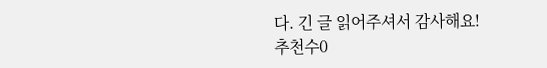다. 긴 글 읽어주셔서 감사해요!
추천수0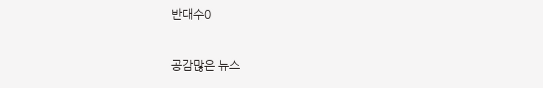반대수0

공감많은 뉴스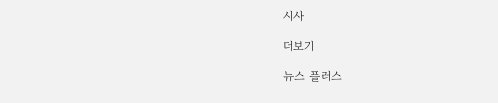시사

더보기

뉴스 플러스